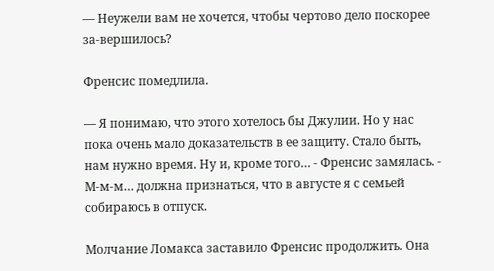— Неужели вам не хочется, чтобы чертово дело поскорее за-вершилось?

Френсис помедлила.

— Я понимаю, что этого хотелось бы Джулии. Но у нас пока очень мало доказательств в ее защиту. Стало быть, нам нужно время. Ну и, кроме того… - Френсис замялась. - М-м-м… должна признаться, что в августе я с семьей собираюсь в отпуск.

Молчание Ломакса заставило Френсис продолжить. Она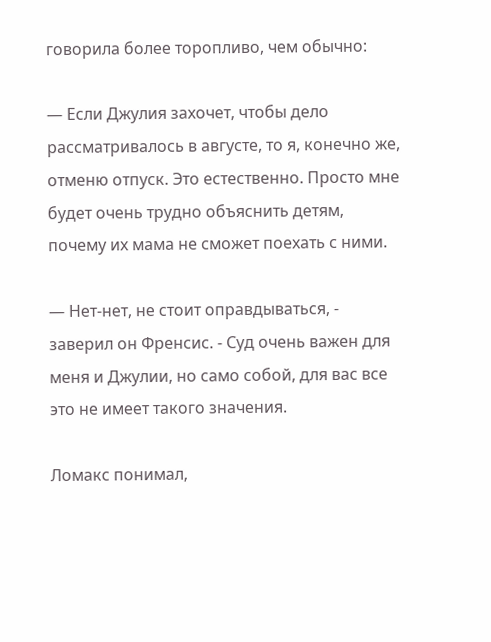говорила более торопливо, чем обычно:

— Если Джулия захочет, чтобы дело рассматривалось в августе, то я, конечно же, отменю отпуск. Это естественно. Просто мне будет очень трудно объяснить детям, почему их мама не сможет поехать с ними.

— Нет-нет, не стоит оправдываться, - заверил он Френсис. - Суд очень важен для меня и Джулии, но само собой, для вас все это не имеет такого значения.

Ломакс понимал,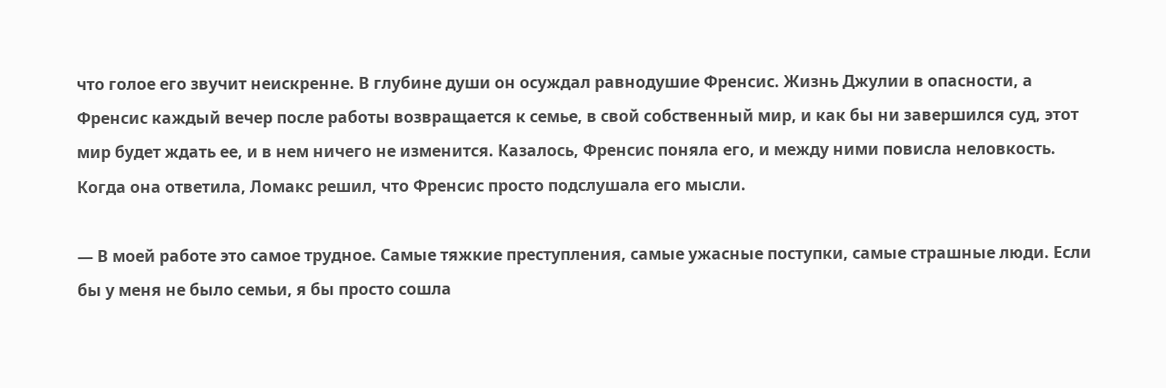что голое его звучит неискренне. В глубине души он осуждал равнодушие Френсис. Жизнь Джулии в опасности, а Френсис каждый вечер после работы возвращается к семье, в свой собственный мир, и как бы ни завершился суд, этот мир будет ждать ее, и в нем ничего не изменится. Казалось, Френсис поняла его, и между ними повисла неловкость. Когда она ответила, Ломакс решил, что Френсис просто подслушала его мысли.

— В моей работе это самое трудное. Самые тяжкие преступления, самые ужасные поступки, самые страшные люди. Если бы у меня не было семьи, я бы просто сошла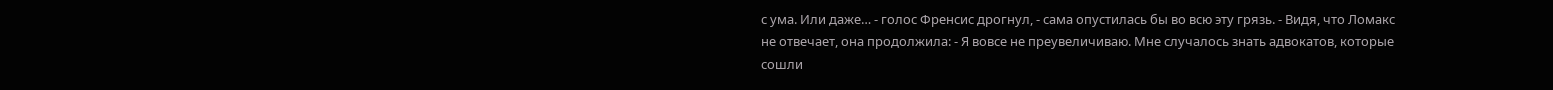с ума. Или даже… - голос Френсис дрогнул, - сама опустилась бы во всю эту грязь. - Видя, что Ломакс не отвечает, она продолжила: - Я вовсе не преувеличиваю. Мне случалось знать адвокатов, которые сошли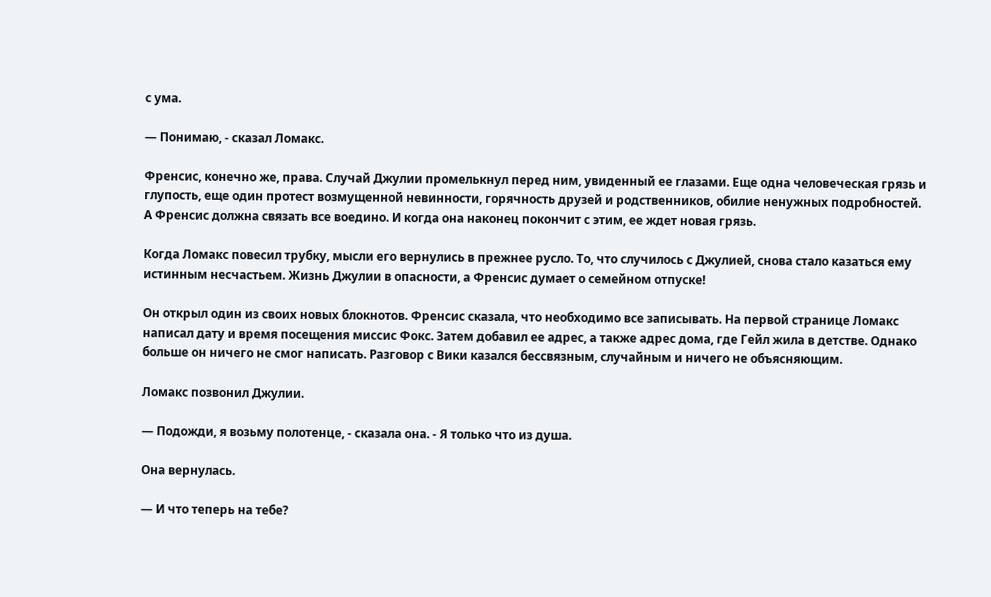с ума.

— Понимаю, - сказал Ломакс.

Френсис, конечно же, права. Случай Джулии промелькнул перед ним, увиденный ее глазами. Еще одна человеческая грязь и глупость, еще один протест возмущенной невинности, горячность друзей и родственников, обилие ненужных подробностей. А Френсис должна связать все воедино. И когда она наконец покончит с этим, ее ждет новая грязь.

Когда Ломакс повесил трубку, мысли его вернулись в прежнее русло. То, что случилось с Джулией, снова стало казаться ему истинным несчастьем. Жизнь Джулии в опасности, а Френсис думает о семейном отпуске!

Он открыл один из своих новых блокнотов. Френсис сказала, что необходимо все записывать. На первой странице Ломакс написал дату и время посещения миссис Фокс. Затем добавил ее адрес, а также адрес дома, где Гейл жила в детстве. Однако больше он ничего не смог написать. Разговор с Вики казался бессвязным, случайным и ничего не объясняющим.

Ломакс позвонил Джулии.

— Подожди, я возьму полотенце, - сказала она. - Я только что из душа.

Она вернулась.

— И что теперь на тебе?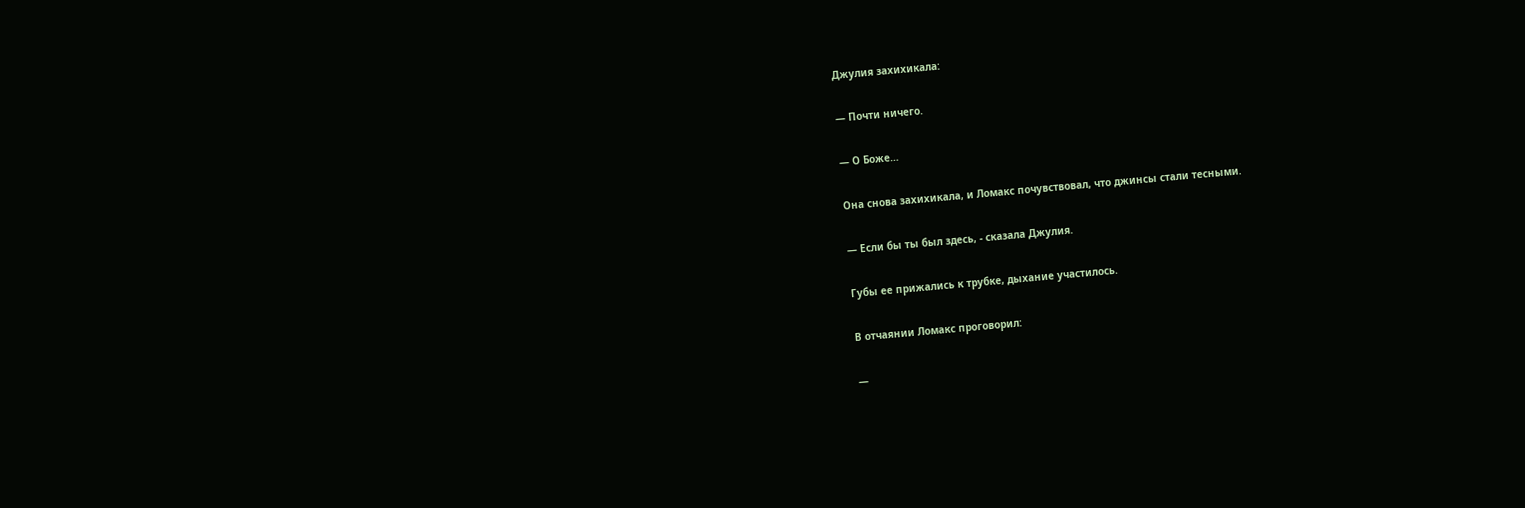Джулия захихикала:

— Почти ничего.

— О Боже…

Она снова захихикала, и Ломакс почувствовал, что джинсы стали тесными.

— Если бы ты был здесь, - сказала Джулия.

Губы ее прижались к трубке, дыхание участилось.

В отчаянии Ломакс проговорил:

—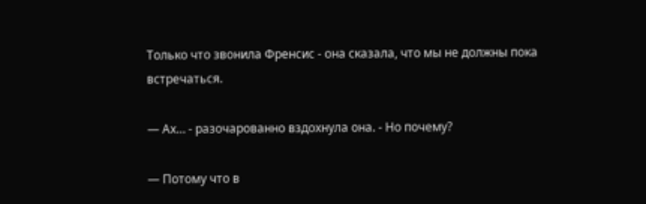Только что звонила Френсис - она сказала, что мы не должны пока встречаться.

— Ах… - разочарованно вздохнула она. - Но почему?

— Потому что в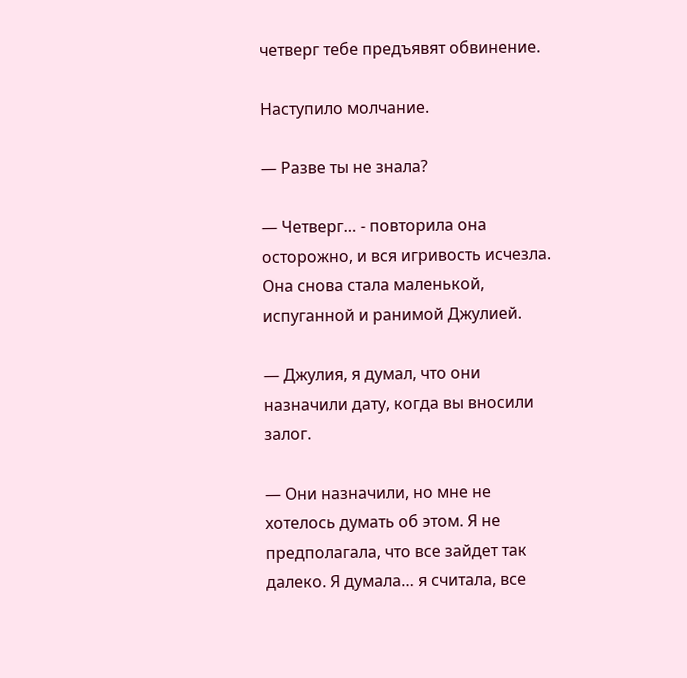четверг тебе предъявят обвинение.

Наступило молчание.

— Разве ты не знала?

— Четверг… - повторила она осторожно, и вся игривость исчезла. Она снова стала маленькой, испуганной и ранимой Джулией.

— Джулия, я думал, что они назначили дату, когда вы вносили залог.

— Они назначили, но мне не хотелось думать об этом. Я не предполагала, что все зайдет так далеко. Я думала… я считала, все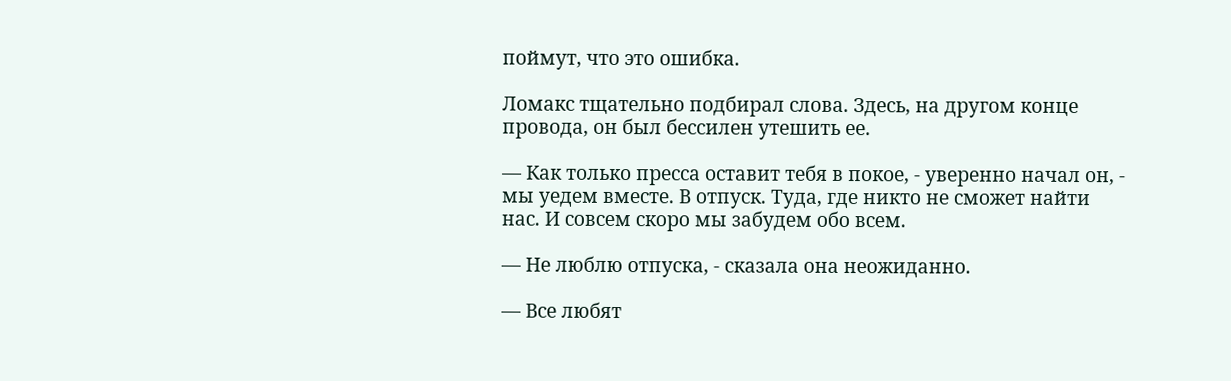поймут, что это ошибка.

Ломакс тщательно подбирал слова. Здесь, на другом конце провода, он был бессилен утешить ее.

— Как только пресса оставит тебя в покое, - уверенно начал он, - мы уедем вместе. В отпуск. Туда, где никто не сможет найти нас. И совсем скоро мы забудем обо всем.

— Не люблю отпуска, - сказала она неожиданно.

— Все любят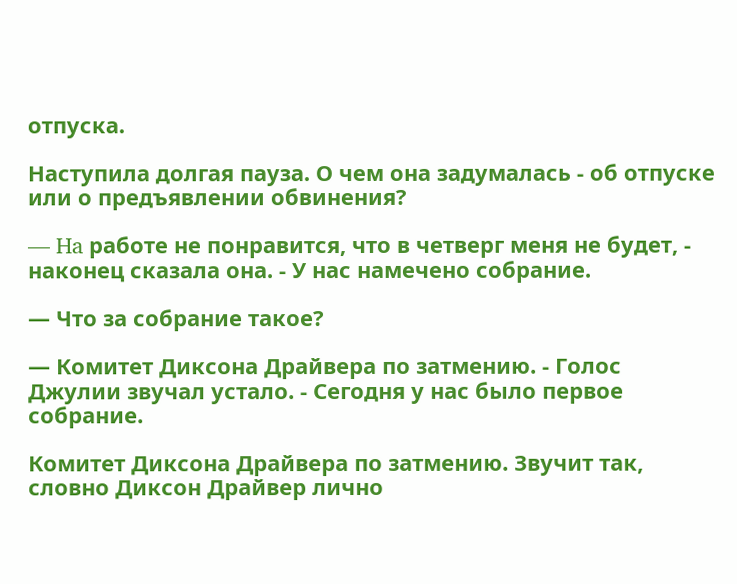отпуска.

Наступила долгая пауза. О чем она задумалась - об отпуске или о предъявлении обвинения?

— Ha работе не понравится, что в четверг меня не будет, - наконец сказала она. - У нас намечено собрание.

— Что за собрание такое?

— Комитет Диксона Драйвера по затмению. - Голос Джулии звучал устало. - Сегодня у нас было первое собрание.

Комитет Диксона Драйвера по затмению. Звучит так, словно Диксон Драйвер лично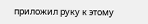приложил руку к этому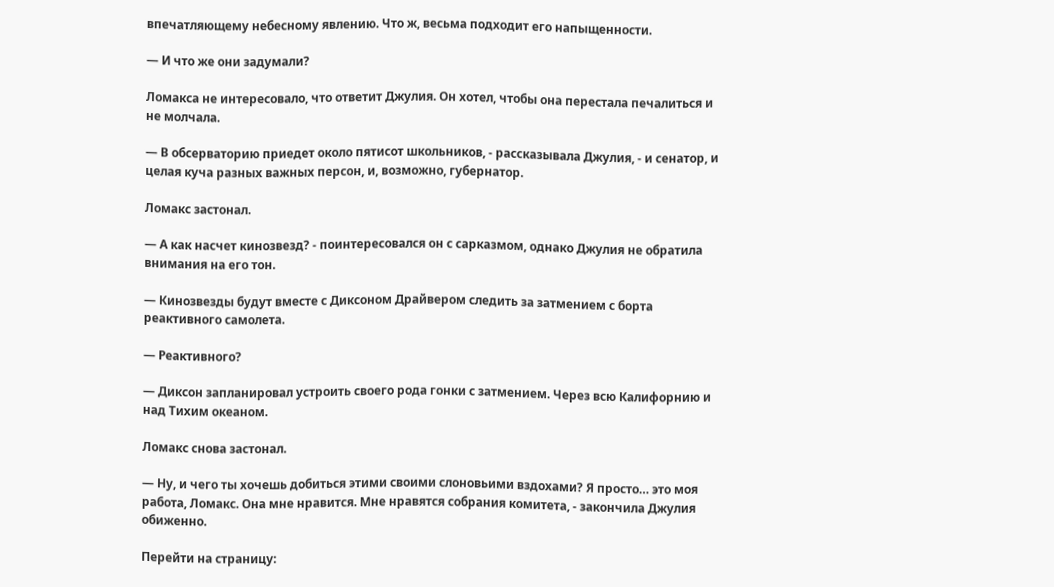впечатляющему небесному явлению. Что ж, весьма подходит его напыщенности.

— И что же они задумали?

Ломакса не интересовало, что ответит Джулия. Он хотел, чтобы она перестала печалиться и не молчала.

— В обсерваторию приедет около пятисот школьников, - рассказывала Джулия, - и сенатор, и целая куча разных важных персон, и, возможно, губернатор.

Ломакс застонал.

— А как насчет кинозвезд? - поинтересовался он с сарказмом, однако Джулия не обратила внимания на его тон.

— Кинозвезды будут вместе с Диксоном Драйвером следить за затмением с борта реактивного самолета.

— Реактивного?

— Диксон запланировал устроить своего рода гонки с затмением. Через всю Калифорнию и над Тихим океаном.

Ломакс снова застонал.

— Ну, и чего ты хочешь добиться этими своими слоновьими вздохами? Я просто… это моя работа, Ломакс. Она мне нравится. Мне нравятся собрания комитета, - закончила Джулия обиженно.

Перейти на страницу: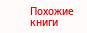Похожие книги